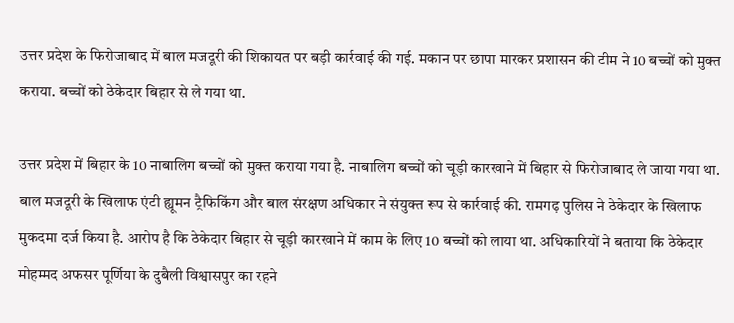उत्तर प्रदेश के फिरोजाबाद में बाल मजदूरी की शिकायत पर बड़ी कार्रवाई की गई. मकान पर छापा मारकर प्रशासन की टीम ने 10 बच्चों को मुक्त कराया. बच्चों को ठेकेदार बिहार से ले गया था.

उत्तर प्रदेश में बिहार के 10 नाबालिग बच्चों को मुक्त कराया गया है. नाबालिग बच्चों को चूड़ी कारखाने में बिहार से फिरोजाबाद ले जाया गया था. बाल मजदूरी के खिलाफ एंटी ह्यूमन ट्रैफिकिंग और बाल संरक्षण अधिकार ने संयुक्त रूप से कार्रवाई की. रामगढ़ पुलिस ने ठेकेदार के खिलाफ मुकदमा दर्ज किया है. आरोप है कि ठेकेदार बिहार से चूड़ी कारखाने में काम के लिए 10 बच्चों को लाया था. अधिकारियों ने बताया कि ठेकेदार मोहम्मद अफसर पूर्णिया के दुबैली विश्वासपुर का रहने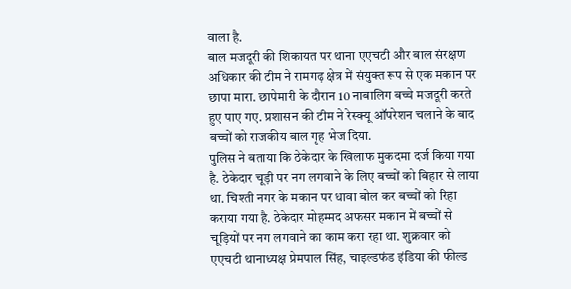वाला है.
बाल मजदूरी की शिकायत पर थाना एएचटी और बाल संरक्षण अधिकार की टीम ने रामगढ़ क्षेत्र में संयुक्त रूप से एक मकान पर छापा मारा. छापेमारी के दौरान 10 नाबालिग बच्चे मजदूरी करते हुए पाए गए. प्रशासन की टीम ने रेस्क्यू ऑपरेशन चलाने के बाद बच्चों को राजकीय बाल गृह भेज दिया.
पुलिस ने बताया कि ठेकेदार के खिलाफ मुकदमा दर्ज किया गया है. ठेकेदार चूड़ी पर नग लगवाने के लिए बच्चों को बिहार से लाया था. चिश्ती नगर के मकान पर धावा बोल कर बच्चों को रिहा कराया गया है. ठेकेदार मोहम्मद अफसर मकान में बच्चों से चूड़ियों पर नग लगवाने का काम करा रहा था. शुक्रवार को एएचटी थानाध्यक्ष प्रेमपाल सिंह, चाइल्डफंड इंडिया की फील्ड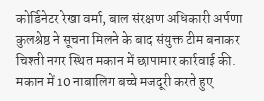कोर्डिनेटर रेखा वर्मा, बाल संरक्षण अधिकारी अर्पणा कुलश्रेष्ठ ने सूचना मिलने के बाद संयुक्त टीम बनाकर चिश्ती नगर स्थित मकान में छापामार कार्रवाई की.
मकान में 10 नाबालिग बच्चे मजदूरी करते हुए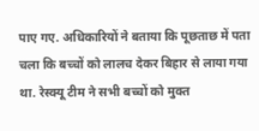पाए गए. अधिकारियों ने बताया कि पूछताछ में पता चला कि बच्चों को लालच देकर बिहार से लाया गया था. रेस्क्यू टीम ने सभी बच्चों को मुक्त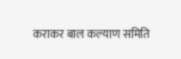कराकर बाल कल्याण समिति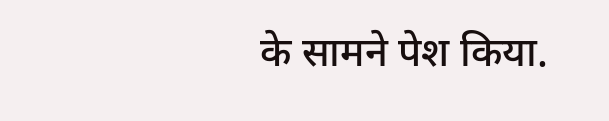के सामने पेश किया.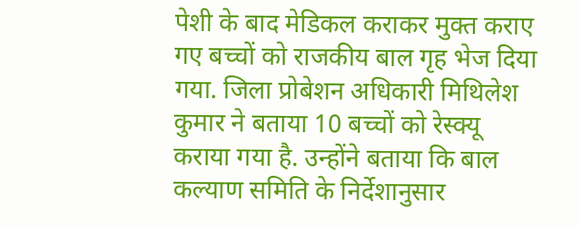पेशी के बाद मेडिकल कराकर मुक्त कराए गए बच्चों को राजकीय बाल गृह भेज दिया गया. जिला प्रोबेशन अधिकारी मिथिलेश कुमार ने बताया 10 बच्चों को रेस्क्यू कराया गया है. उन्होंने बताया कि बाल कल्याण समिति के निर्देशानुसार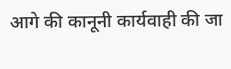आगे की कानूनी कार्यवाही की जा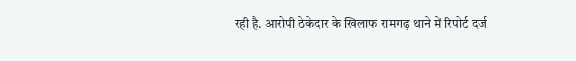रही है. आरोपी ठेकेदार के खिलाफ रामगढ़ थाने में रिपोर्ट दर्ज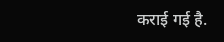कराई गई है.